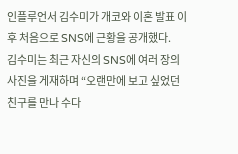인플루언서 김수미가 개코와 이혼 발표 이후 처음으로 SNS에 근황을 공개했다.
김수미는 최근 자신의 SNS에 여러 장의 사진을 게재하며 “오랜만에 보고 싶었던 친구를 만나 수다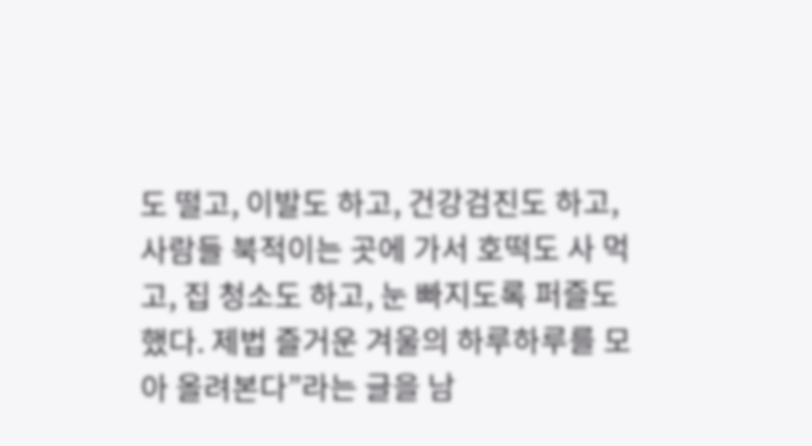도 떨고, 이발도 하고, 건강검진도 하고, 사람들 북적이는 곳에 가서 호떡도 사 먹고, 집 청소도 하고, 눈 빠지도록 퍼즐도 했다. 제법 즐거운 겨울의 하루하루를 모아 올려본다”라는 글을 남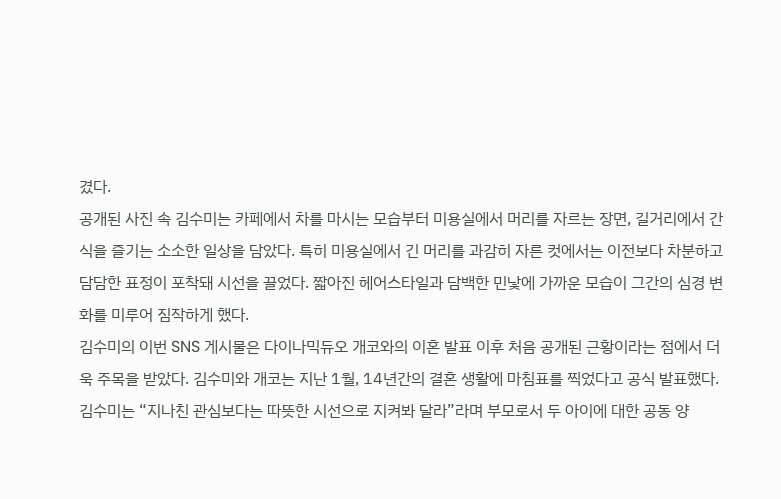겼다.
공개된 사진 속 김수미는 카페에서 차를 마시는 모습부터 미용실에서 머리를 자르는 장면, 길거리에서 간식을 즐기는 소소한 일상을 담았다. 특히 미용실에서 긴 머리를 과감히 자른 컷에서는 이전보다 차분하고 담담한 표정이 포착돼 시선을 끌었다. 짧아진 헤어스타일과 담백한 민낯에 가까운 모습이 그간의 심경 변화를 미루어 짐작하게 했다.
김수미의 이번 SNS 게시물은 다이나믹듀오 개코와의 이혼 발표 이후 처음 공개된 근황이라는 점에서 더욱 주목을 받았다. 김수미와 개코는 지난 1월, 14년간의 결혼 생활에 마침표를 찍었다고 공식 발표했다. 김수미는 “지나친 관심보다는 따뜻한 시선으로 지켜봐 달라”라며 부모로서 두 아이에 대한 공동 양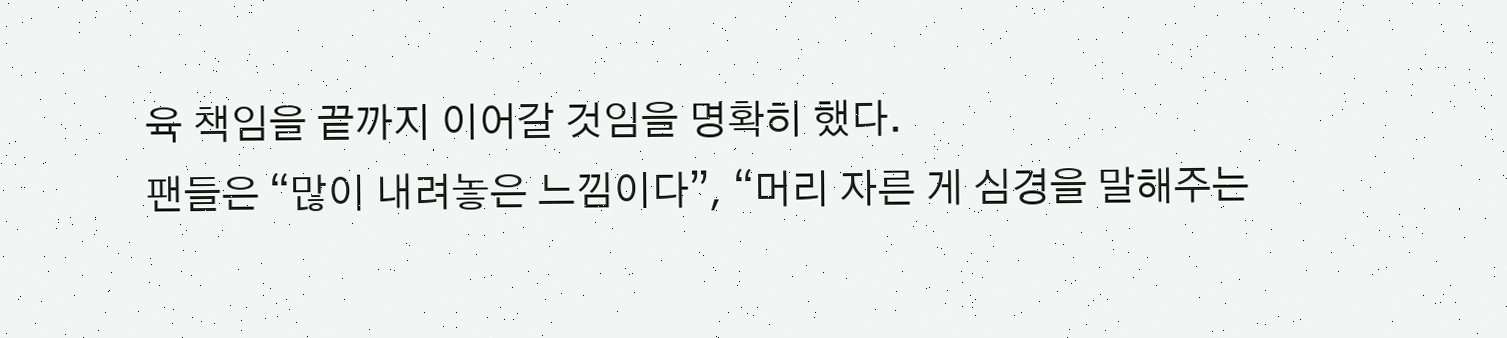육 책임을 끝까지 이어갈 것임을 명확히 했다.
팬들은 “많이 내려놓은 느낌이다”, “머리 자른 게 심경을 말해주는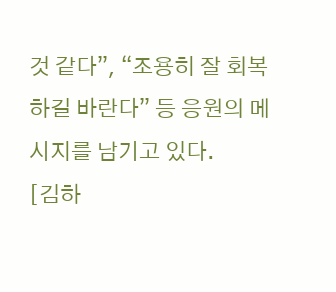것 같다”, “조용히 잘 회복하길 바란다” 등 응원의 메시지를 남기고 있다.
[김하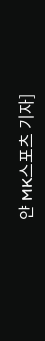얀 MK스포츠 기자]